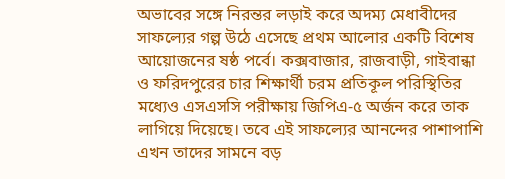অভাবের সঙ্গে নিরন্তর লড়াই করে অদম্য মেধাবীদের সাফল্যের গল্প উঠে এসেছে প্রথম আলোর একটি বিশেষ আয়োজনের ষষ্ঠ পর্বে। কক্সবাজার, রাজবাড়ী, গাইবান্ধা ও ফরিদপুরের চার শিক্ষার্থী চরম প্রতিকূল পরিস্থিতির মধ্যেও এসএসসি পরীক্ষায় জিপিএ-৫ অর্জন করে তাক লাগিয়ে দিয়েছে। তবে এই সাফল্যের আনন্দের পাশাপাশি এখন তাদের সামনে বড়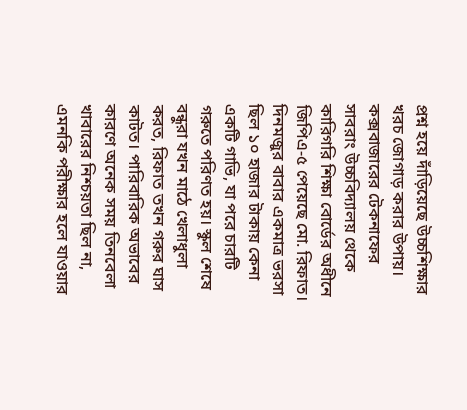প্রশ্ন হয়ে দাঁড়িয়েছে উচ্চশিক্ষার খরচ জোগাড় করার উপায়।
কক্সবাজারের টেকনাফের সাবরাং উচ্চবিদ্যালয় থেকে কারিগরি শিক্ষা বোর্ডের অধীনে জিপিএ-৫ পেয়েছে মো. রিফাত। দিনমজুর বাবার একমাত্র ভরসা ছিল ১০ হাজার টাকায় কেনা একটি গাভি, যা পরে চারটি গরুতে পরিণত হয়। স্কুল শেষে বন্ধুরা যখন মাঠে খেলাধুলা করত, রিফাত তখন গরুর ঘাস কাটত। পারিবারিক অভাবের কারণে অনেক সময় তিনবেলা খাবারের নিশ্চয়তা ছিল না, এমনকি পরীক্ষার হলে যাওয়ার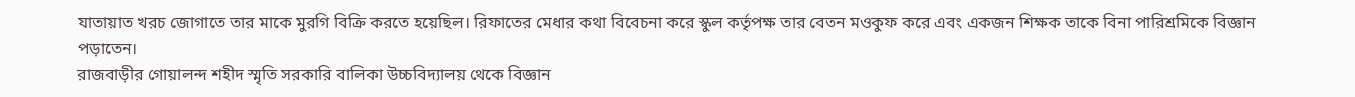যাতায়াত খরচ জোগাতে তার মাকে মুরগি বিক্রি করতে হয়েছিল। রিফাতের মেধার কথা বিবেচনা করে স্কুল কর্তৃপক্ষ তার বেতন মওকুফ করে এবং একজন শিক্ষক তাকে বিনা পারিশ্রমিকে বিজ্ঞান পড়াতেন।
রাজবাড়ীর গোয়ালন্দ শহীদ স্মৃতি সরকারি বালিকা উচ্চবিদ্যালয় থেকে বিজ্ঞান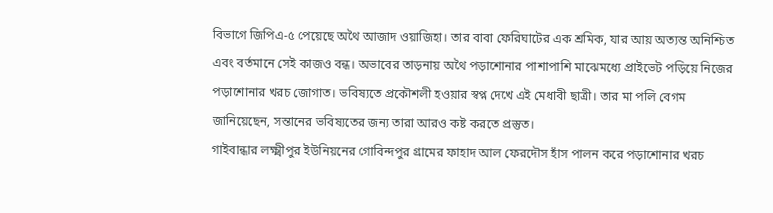বিভাগে জিপিএ-৫ পেয়েছে অথৈ আজাদ ওয়াজিহা। তার বাবা ফেরিঘাটের এক শ্রমিক, যার আয় অত্যন্ত অনিশ্চিত এবং বর্তমানে সেই কাজও বন্ধ। অভাবের তাড়নায় অথৈ পড়াশোনার পাশাপাশি মাঝেমধ্যে প্রাইভেট পড়িয়ে নিজের পড়াশোনার খরচ জোগাত। ভবিষ্যতে প্রকৌশলী হওয়ার স্বপ্ন দেখে এই মেধাবী ছাত্রী। তার মা পলি বেগম জানিয়েছেন, সন্তানের ভবিষ্যতের জন্য তারা আরও কষ্ট করতে প্রস্তুত।
গাইবান্ধার লক্ষ্মীপুর ইউনিয়নের গোবিন্দপুর গ্রামের ফাহাদ আল ফেরদৌস হাঁস পালন করে পড়াশোনার খরচ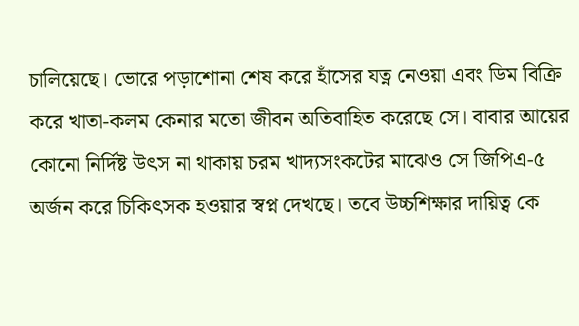চালিয়েছে। ভোরে পড়াশোনা শেষ করে হাঁসের যত্ন নেওয়া এবং ডিম বিক্রি করে খাতা-কলম কেনার মতো জীবন অতিবাহিত করেছে সে। বাবার আয়ের কোনো নির্দিষ্ট উৎস না থাকায় চরম খাদ্যসংকটের মাঝেও সে জিপিএ-৫ অর্জন করে চিকিৎসক হওয়ার স্বপ্ন দেখছে। তবে উচ্চশিক্ষার দায়িত্ব কে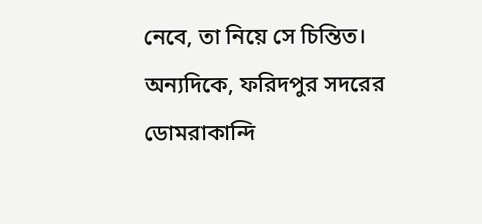নেবে, তা নিয়ে সে চিন্তিত।
অন্যদিকে, ফরিদপুর সদরের ডোমরাকান্দি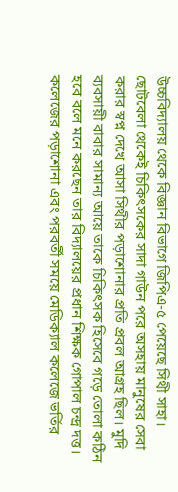উচ্চবিদ্যালয় থেকে বিজ্ঞান বিভাগে জিপিএ-৫ পেয়েছে সিথী সাহা। ছোটবেলা থেকেই চিকিৎসকের সাদা গাউন পরে অসহায় মানুষের সেবা করার স্বপ্ন দেখে আসা সিথীর পড়াশোনার প্রতি প্রবল আগ্রহ ছিল। মুদি ব্যবসায়ী বাবার সামান্য আয়ে তাকে চিকিৎসক হিসেবে গড়ে তোলা কঠিন হবে বলে মনে করছেন তার বিদ্যালয়ের প্রধান শিক্ষক গোপাল চন্দ্র দত্ত। কলেজের পড়াশোনা এবং পরবর্তী সময়ে মেডিক্যাল কলেজে ভর্তির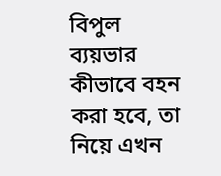বিপুল ব্যয়ভার কীভাবে বহন করা হবে, তা নিয়ে এখন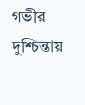গভীর দুশ্চিন্তায়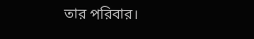তার পরিবার।